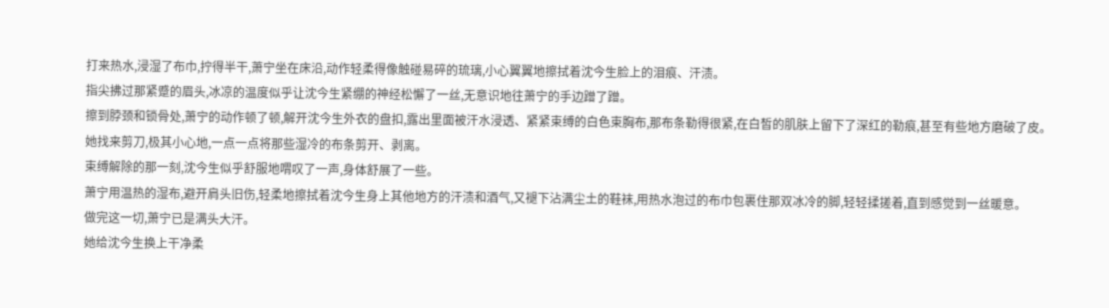打来热水,浸湿了布巾,拧得半干,萧宁坐在床沿,动作轻柔得像触碰易碎的琉璃,小心翼翼地擦拭着沈今生脸上的泪痕、汗渍。
指尖拂过那紧蹙的眉头,冰凉的温度似乎让沈今生紧绷的神经松懈了一丝,无意识地往萧宁的手边蹭了蹭。
擦到脖颈和锁骨处,萧宁的动作顿了顿,解开沈今生外衣的盘扣,露出里面被汗水浸透、紧紧束缚的白色束胸布,那布条勒得很紧,在白皙的肌肤上留下了深红的勒痕,甚至有些地方磨破了皮。
她找来剪刀,极其小心地,一点一点将那些湿冷的布条剪开、剥离。
束缚解除的那一刻,沈今生似乎舒服地喟叹了一声,身体舒展了一些。
萧宁用温热的湿布,避开肩头旧伤,轻柔地擦拭着沈今生身上其他地方的汗渍和酒气,又褪下沾满尘土的鞋袜,用热水泡过的布巾包裹住那双冰冷的脚,轻轻揉搓着,直到感觉到一丝暖意。
做完这一切,萧宁已是满头大汗。
她给沈今生换上干净柔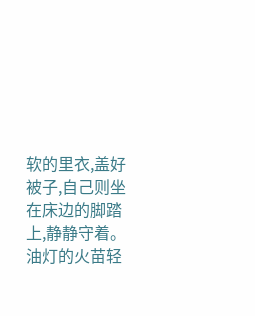软的里衣,盖好被子,自己则坐在床边的脚踏上,静静守着。
油灯的火苗轻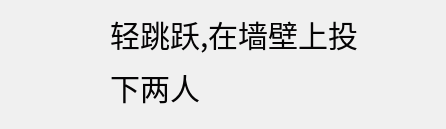轻跳跃,在墙壁上投下两人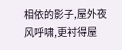相依的影子,屋外夜风呼啸,更衬得屋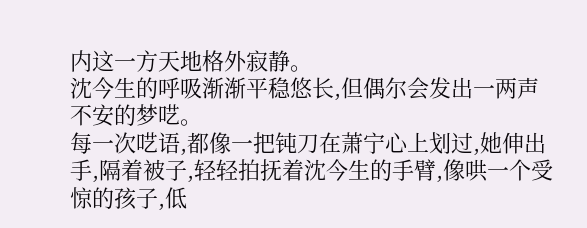内这一方天地格外寂静。
沈今生的呼吸渐渐平稳悠长,但偶尔会发出一两声不安的梦呓。
每一次呓语,都像一把钝刀在萧宁心上划过,她伸出手,隔着被子,轻轻拍抚着沈今生的手臂,像哄一个受惊的孩子,低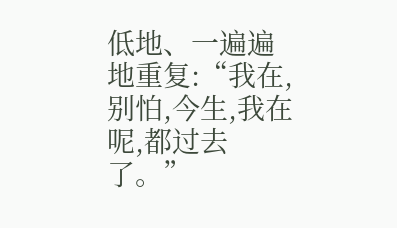低地、一遍遍地重复:“我在,别怕,今生,我在呢,都过去了。”